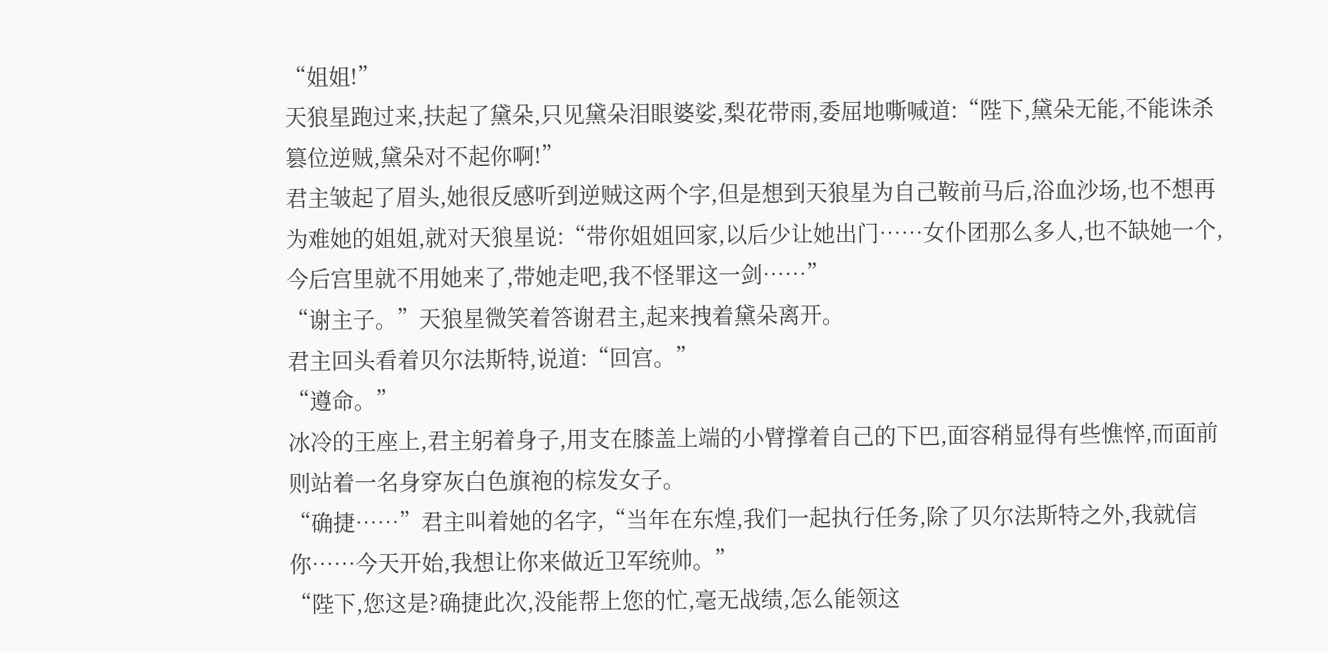“姐姐!”
天狼星跑过来,扶起了黛朵,只见黛朵泪眼婆娑,梨花带雨,委屈地嘶喊道:“陛下,黛朵无能,不能诛杀篡位逆贼,黛朵对不起你啊!”
君主皱起了眉头,她很反感听到逆贼这两个字,但是想到天狼星为自己鞍前马后,浴血沙场,也不想再为难她的姐姐,就对天狼星说:“带你姐姐回家,以后少让她出门……女仆团那么多人,也不缺她一个,今后宫里就不用她来了,带她走吧,我不怪罪这一剑……”
“谢主子。”天狼星微笑着答谢君主,起来拽着黛朵离开。
君主回头看着贝尔法斯特,说道:“回宫。”
“遵命。”
冰冷的王座上,君主躬着身子,用支在膝盖上端的小臂撑着自己的下巴,面容稍显得有些憔悴,而面前则站着一名身穿灰白色旗袍的棕发女子。
“确捷……”君主叫着她的名字,“当年在东煌,我们一起执行任务,除了贝尔法斯特之外,我就信你……今天开始,我想让你来做近卫军统帅。”
“陛下,您这是?确捷此次,没能帮上您的忙,毫无战绩,怎么能领这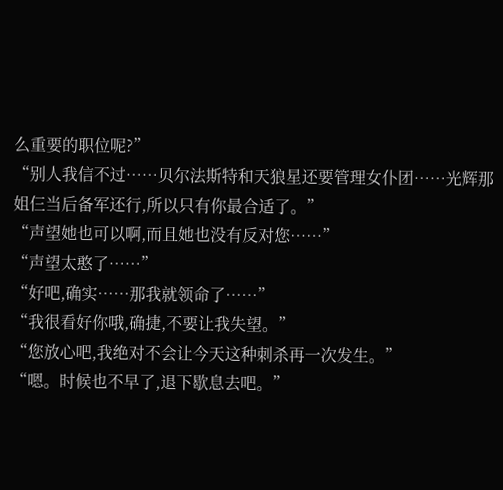么重要的职位呢?”
“别人我信不过……贝尔法斯特和天狼星还要管理女仆团……光辉那姐仨当后备军还行,所以只有你最合适了。”
“声望她也可以啊,而且她也没有反对您……”
“声望太憨了……”
“好吧,确实……那我就领命了……”
“我很看好你哦,确捷,不要让我失望。”
“您放心吧,我绝对不会让今天这种刺杀再一次发生。”
“嗯。时候也不早了,退下歇息去吧。”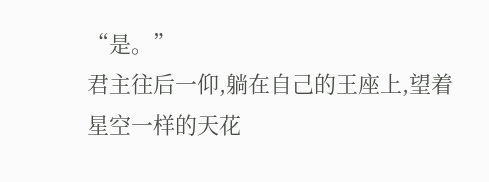“是。”
君主往后一仰,躺在自己的王座上,望着星空一样的天花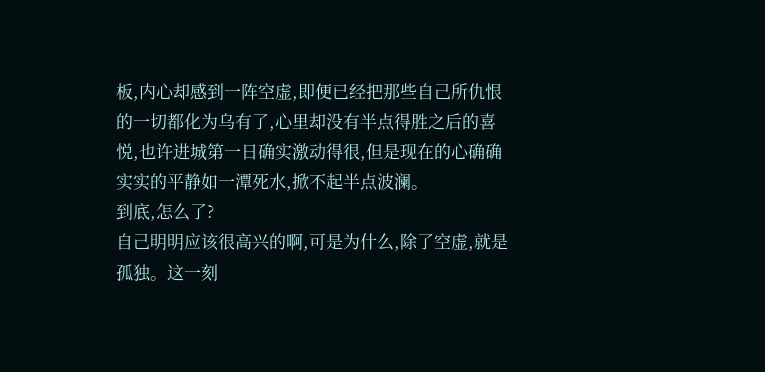板,内心却感到一阵空虚,即便已经把那些自己所仇恨的一切都化为乌有了,心里却没有半点得胜之后的喜悦,也许进城第一日确实激动得很,但是现在的心确确实实的平静如一潭死水,掀不起半点波澜。
到底,怎么了?
自己明明应该很高兴的啊,可是为什么,除了空虚,就是孤独。这一刻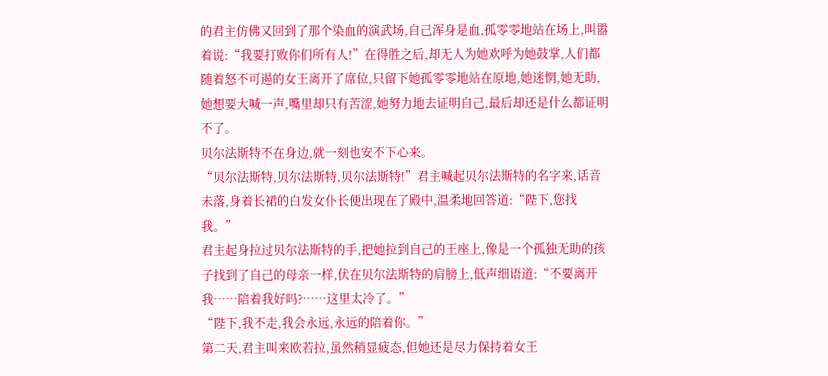的君主仿佛又回到了那个染血的演武场,自己浑身是血,孤零零地站在场上,叫嚣着说:“我要打败你们所有人!”在得胜之后,却无人为她欢呼为她鼓掌,人们都随着怒不可遏的女王离开了席位,只留下她孤零零地站在原地,她迷惘,她无助,她想要大喊一声,嘴里却只有苦涩,她努力地去证明自己,最后却还是什么都证明不了。
贝尔法斯特不在身边,就一刻也安不下心来。
“贝尔法斯特,贝尔法斯特,贝尔法斯特!”君主喊起贝尔法斯特的名字来,话音未落,身着长裙的白发女仆长便出现在了殿中,温柔地回答道:“陛下,您找我。”
君主起身拉过贝尔法斯特的手,把她拉到自己的王座上,像是一个孤独无助的孩子找到了自己的母亲一样,伏在贝尔法斯特的肩膀上,低声细语道:“不要离开我……陪着我好吗?……这里太冷了。”
“陛下,我不走,我会永远,永远的陪着你。”
第二天,君主叫来欧若拉,虽然稍显疲态,但她还是尽力保持着女王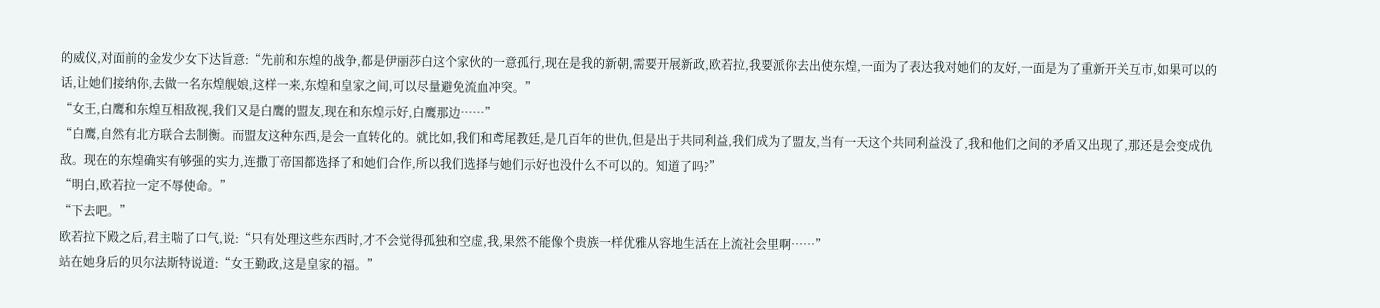的威仪,对面前的金发少女下达旨意:“先前和东煌的战争,都是伊丽莎白这个家伙的一意孤行,现在是我的新朝,需要开展新政,欧若拉,我要派你去出使东煌,一面为了表达我对她们的友好,一面是为了重新开关互市,如果可以的话,让她们接纳你,去做一名东煌舰娘,这样一来,东煌和皇家之间,可以尽量避免流血冲突。”
“女王,白鹰和东煌互相敌视,我们又是白鹰的盟友,现在和东煌示好,白鹰那边……”
“白鹰,自然有北方联合去制衡。而盟友这种东西,是会一直转化的。就比如,我们和鸢尾教廷,是几百年的世仇,但是出于共同利益,我们成为了盟友,当有一天这个共同利益没了,我和他们之间的矛盾又出现了,那还是会变成仇敌。现在的东煌确实有够强的实力,连撒丁帝国都选择了和她们合作,所以我们选择与她们示好也没什么不可以的。知道了吗?”
“明白,欧若拉一定不辱使命。”
“下去吧。”
欧若拉下殿之后,君主喘了口气,说:“只有处理这些东西时,才不会觉得孤独和空虚,我,果然不能像个贵族一样优雅从容地生活在上流社会里啊……”
站在她身后的贝尔法斯特说道:“女王勤政,这是皇家的福。”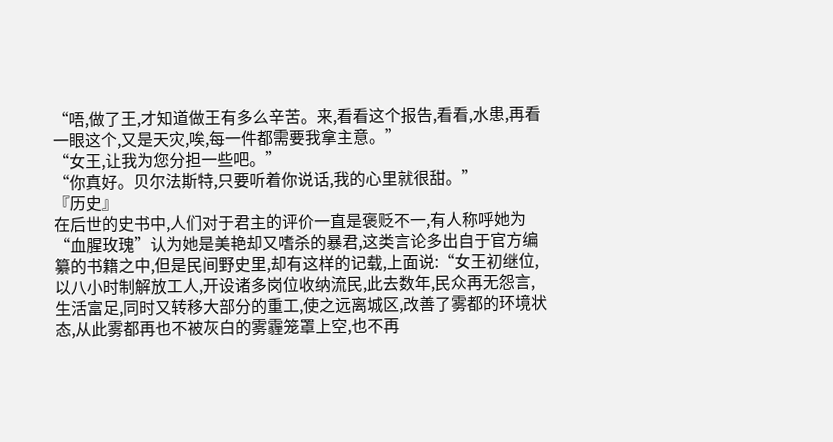“唔,做了王,才知道做王有多么辛苦。来,看看这个报告,看看,水患,再看一眼这个,又是天灾,唉,每一件都需要我拿主意。”
“女王,让我为您分担一些吧。”
“你真好。贝尔法斯特,只要听着你说话,我的心里就很甜。”
『历史』
在后世的史书中,人们对于君主的评价一直是褒贬不一,有人称呼她为“血腥玫瑰”认为她是美艳却又嗜杀的暴君,这类言论多出自于官方编纂的书籍之中,但是民间野史里,却有这样的记载,上面说:“女王初继位,以八小时制解放工人,开设诸多岗位收纳流民,此去数年,民众再无怨言,生活富足,同时又转移大部分的重工,使之远离城区,改善了雾都的环境状态,从此雾都再也不被灰白的雾霾笼罩上空,也不再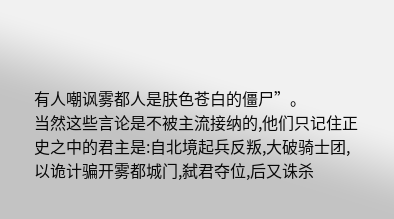有人嘲讽雾都人是肤色苍白的僵尸”。
当然这些言论是不被主流接纳的,他们只记住正史之中的君主是:自北境起兵反叛,大破骑士团,以诡计骗开雾都城门,弑君夺位,后又诛杀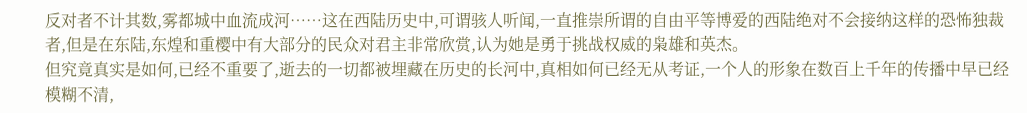反对者不计其数,雾都城中血流成河……这在西陆历史中,可谓骇人听闻,一直推崇所谓的自由平等博爱的西陆绝对不会接纳这样的恐怖独裁者,但是在东陆,东煌和重樱中有大部分的民众对君主非常欣赏,认为她是勇于挑战权威的枭雄和英杰。
但究竟真实是如何,已经不重要了,逝去的一切都被埋藏在历史的长河中,真相如何已经无从考证,一个人的形象在数百上千年的传播中早已经模糊不清,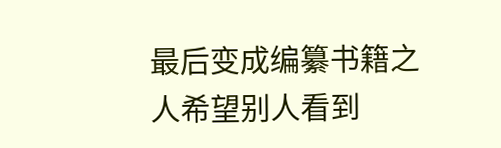最后变成编纂书籍之人希望别人看到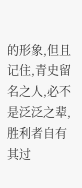的形象,但且记住,青史留名之人,必不是泛泛之辈,胜利者自有其过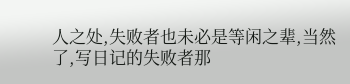人之处,失败者也未必是等闲之辈,当然了,写日记的失败者那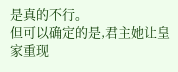是真的不行。
但可以确定的是,君主她让皇家重现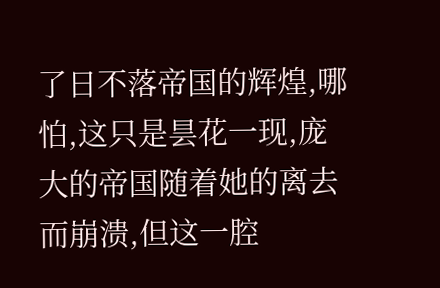了日不落帝国的辉煌,哪怕,这只是昙花一现,庞大的帝国随着她的离去而崩溃,但这一腔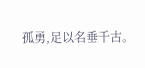孤勇,足以名垂千古。